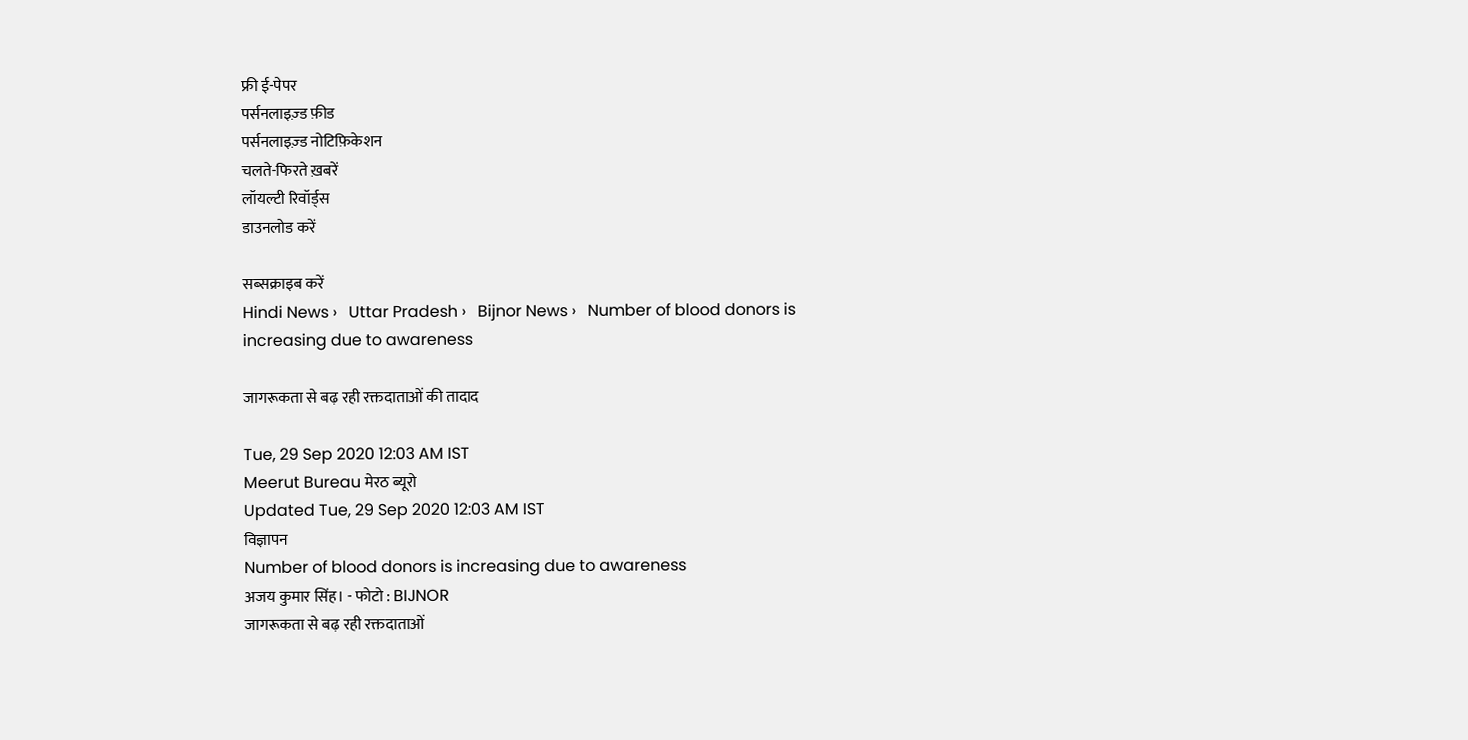फ्री ई-पेपर
पर्सनलाइज़्ड फ़ीड
पर्सनलाइज़्ड नोटिफ़िकेशन
चलते-फिरते ख़बरें
लॉयल्टी रिवॉर्ड्स
डाउनलोड करें

सब्सक्राइब करें
Hindi News ›   Uttar Pradesh ›   Bijnor News ›   Number of blood donors is increasing due to awareness

जागरूकता से बढ़ रही रक्तदाताओं की तादाद

Tue, 29 Sep 2020 12:03 AM IST
Meerut Bureau मेरठ ब्यूरो
Updated Tue, 29 Sep 2020 12:03 AM IST
विज्ञापन
Number of blood donors is increasing due to awareness
अजय कुमार सिंह। - फोटो : BIJNOR
जागरूकता से बढ़ रही रक्तदाताओं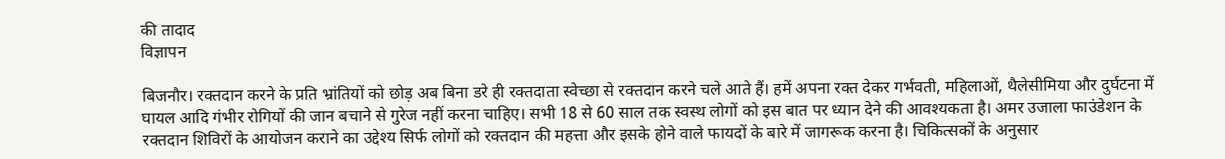की तादाद
विज्ञापन

बिजनौर। रक्तदान करने के प्रति भ्रांतियों को छोड़ अब बिना डरे ही रक्तदाता स्वेच्छा से रक्तदान करने चले आते हैं। हमें अपना रक्त देकर गर्भवती, महिलाओं, थैलेसीमिया और दुर्घटना में घायल आदि गंभीर रोगियों की जान बचाने से गुरेज नहीं करना चाहिए। सभी 18 से 60 साल तक स्वस्थ लोगों को इस बात पर ध्यान देने की आवश्यकता है। अमर उजाला फाउंडेशन के रक्तदान शिविरों के आयोजन कराने का उद्देश्य सिर्फ लोगों को रक्तदान की महत्ता और इसके होने वाले फायदों के बारे में जागरूक करना है। चिकित्सकों के अनुसार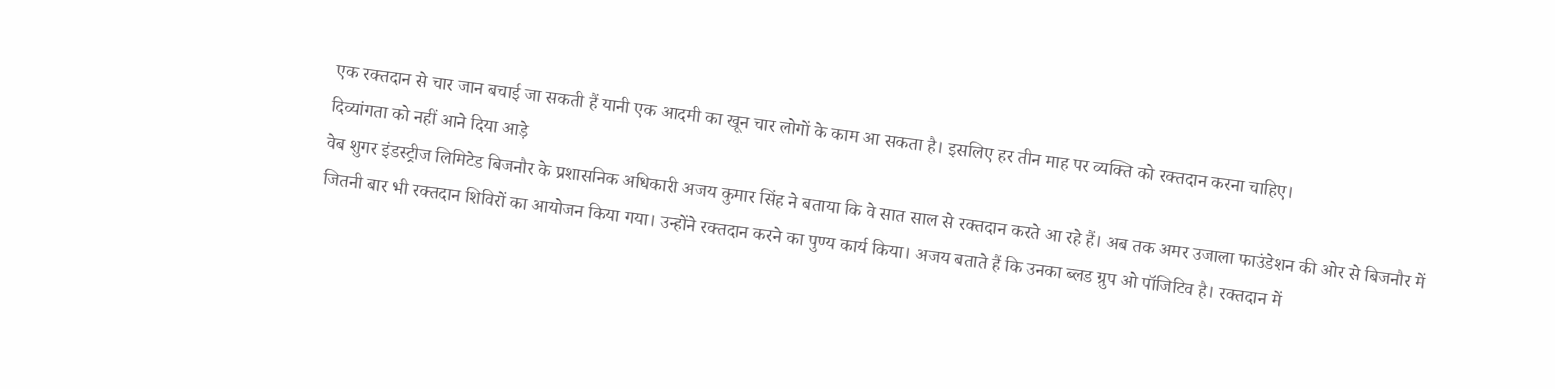एक रक्तदान से चार जान बचाई जा सकती हैं यानी एक आदमी का खून चार लोगों के काम आ सकता है। इसलिए हर तीन माह पर व्यक्ति को रक्तदान करना चाहिए।
दिव्यांगता को नहीं आने दिया आड़े
वेब शुगर इंडस्ट्रीज लिमिटेड बिजनौर के प्रशासनिक अधिकारी अजय कुमार सिंह ने बताया कि वे सात साल से रक्तदान करते आ रहे हैं। अब तक अमर उजाला फाउंडेशन की ओर से बिजनौर में जितनी बार भी रक्तदान शिविरों का आयोजन किया गया। उन्होंने रक्तदान करने का पुण्य कार्य किया। अजय बताते हैं कि उनका ब्लड ग्रुप ओ पॉजिटिव है। रक्तदान में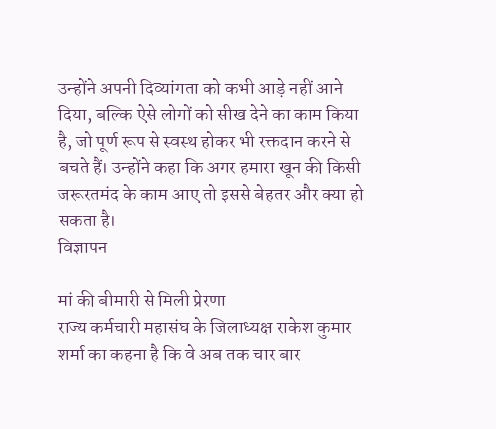उन्होंने अपनी दिव्यांगता को कभी आड़े नहीं आने दिया, बल्कि ऐसे लोगों को सीख देने का काम किया है, जो पूर्ण रूप से स्वस्थ होकर भी रक्तदान करने से बचते हैं। उन्होंने कहा कि अगर हमारा खून की किसी जरूरतमंद के काम आए तो इससे बेहतर और क्या हो सकता है।
विज्ञापन

मां की बीमारी से मिली प्रेरणा
राज्य कर्मचारी महासंघ के जिलाध्यक्ष राकेश कुमार शर्मा का कहना है कि वे अब तक चार बार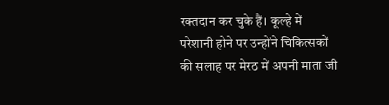रक्तदान कर चुके हैं। कूल्हे में परेशानी होने पर उन्होंने चिकित्सकों की सलाह पर मेरठ में अपनी माता जी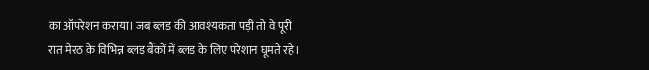का ऑपरेशन कराया। जब ब्लड की आवश्यकता पड़ी तो वे पूरी रात मेरठ के विभिन्न ब्लड बैंकों में ब्लड के लिए परेशान घूमते रहे।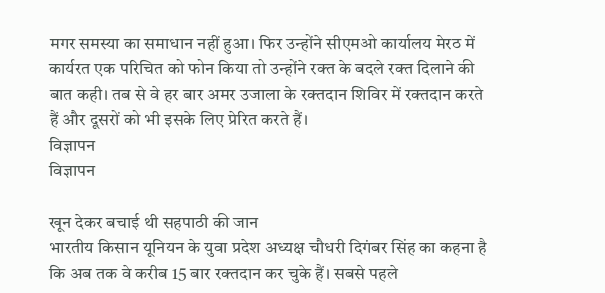मगर समस्या का समाधान नहीं हुआ। फिर उन्होंने सीएमओ कार्यालय मेरठ में कार्यरत एक परिचित को फोन किया तो उन्होंने रक्त के बदले रक्त दिलाने की बात कही। तब से वे हर बार अमर उजाला के रक्तदान शिविर में रक्तदान करते हैं और दूसरों को भी इसके लिए प्रेरित करते हैं।
विज्ञापन
विज्ञापन

खून देकर बचाई थी सहपाठी की जान
भारतीय किसान यूनियन के युवा प्रदेश अध्यक्ष चौधरी दिगंबर सिंह का कहना है कि अब तक वे करीब 15 बार रक्तदान कर चुके हैं। सबसे पहले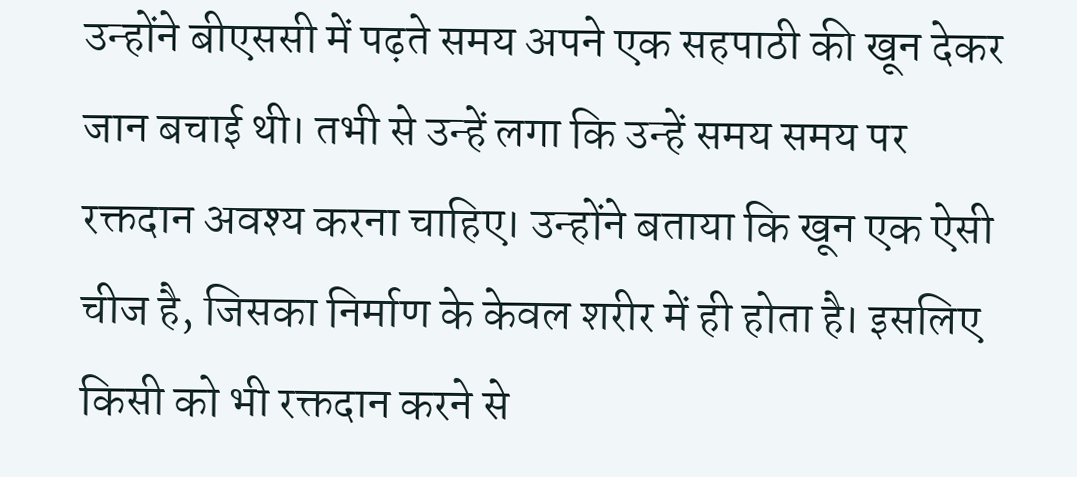उन्होंने बीएससी में पढ़ते समय अपने एक सहपाठी की खून देकर जान बचाई थी। तभी से उन्हें लगा कि उन्हें समय समय पर रक्तदान अवश्य करना चाहिए। उन्होंने बताया कि खून एक ऐसी चीज है, जिसका निर्माण के केवल शरीर में ही होता है। इसलिए किसी को भी रक्तदान करने से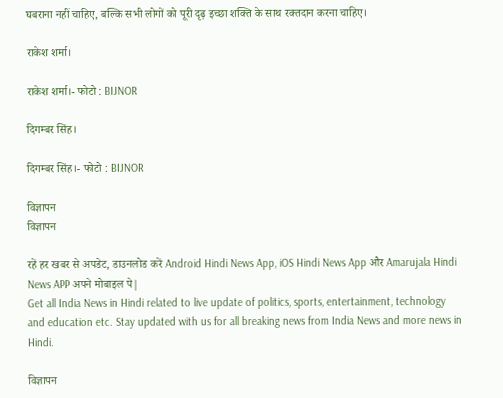घबराना नहीं चाहिए, बल्कि सभी लोगों को पूरी दृढ़ इच्छा शक्ति के साथ रक्तदान करना चाहिए।

राकेश शर्मा।

राकेश शर्मा।- फोटो : BIJNOR

दिगम्बर सिंह।

दिगम्बर सिंह।- फोटो : BIJNOR

विज्ञापन
विज्ञापन

रहें हर खबर से अपडेट, डाउनलोड करें Android Hindi News App, iOS Hindi News App और Amarujala Hindi News APP अपने मोबाइल पे|
Get all India News in Hindi related to live update of politics, sports, entertainment, technology and education etc. Stay updated with us for all breaking news from India News and more news in Hindi.

विज्ञापन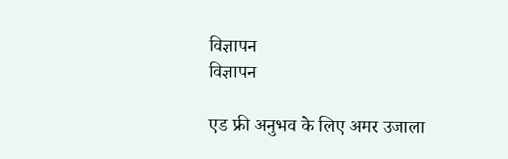विज्ञापन
विज्ञापन

एड फ्री अनुभव के लिए अमर उजाला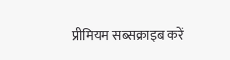प्रीमियम सब्सक्राइब करें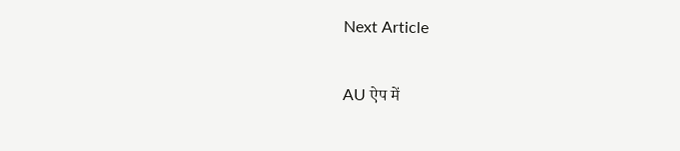Next Article

AU ऐप में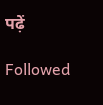पढ़ें

Followed